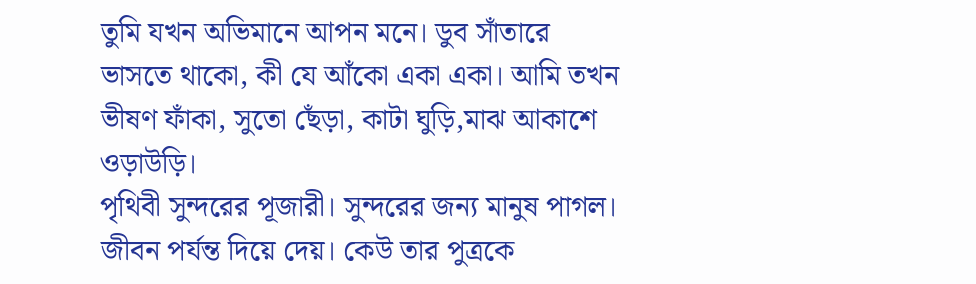তুমি যখন অভিমানে আপন মনে। ডুব সাঁতারে ভাসতে থাকো, কী যে আঁকো একা একা। আমি তখন ভীষণ ফাঁকা, সুতো ছেঁড়া, কাটা ঘুড়ি,মাঝ আকাশে ওড়াউড়ি।
পৃথিবী সুন্দরের পূজারী। সুন্দরের জন্য মানুষ পাগল। জীবন পর্যন্ত দিয়ে দেয়। কেউ তার পুত্রকে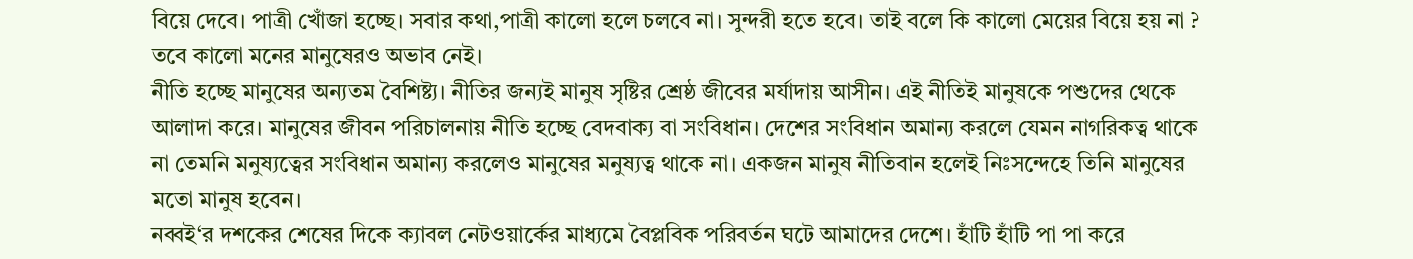বিয়ে দেবে। পাত্রী খোঁজা হচ্ছে। সবার কথা,পাত্রী কালো হলে চলবে না। সুন্দরী হতে হবে। তাই বলে কি কালো মেয়ের বিয়ে হয় না ? তবে কালো মনের মানুষেরও অভাব নেই।
নীতি হচ্ছে মানুষের অন্যতম বৈশিষ্ট্য। নীতির জন্যই মানুষ সৃষ্টির শ্রেষ্ঠ জীবের মর্যাদায় আসীন। এই নীতিই মানুষকে পশুদের থেকে আলাদা করে। মানুষের জীবন পরিচালনায় নীতি হচ্ছে বেদবাক্য বা সংবিধান। দেশের সংবিধান অমান্য করলে যেমন নাগরিকত্ব থাকে না তেমনি মনুষ্যত্বের সংবিধান অমান্য করলেও মানুষের মনুষ্যত্ব থাকে না। একজন মানুষ নীতিবান হলেই নিঃসন্দেহে তিনি মানুষের মতো মানুষ হবেন।
নব্বই‘র দশকের শেষের দিকে ক্যাবল নেটওয়ার্কের মাধ্যমে বৈপ্লবিক পরিবর্তন ঘটে আমাদের দেশে। হাঁটি হাঁটি পা পা করে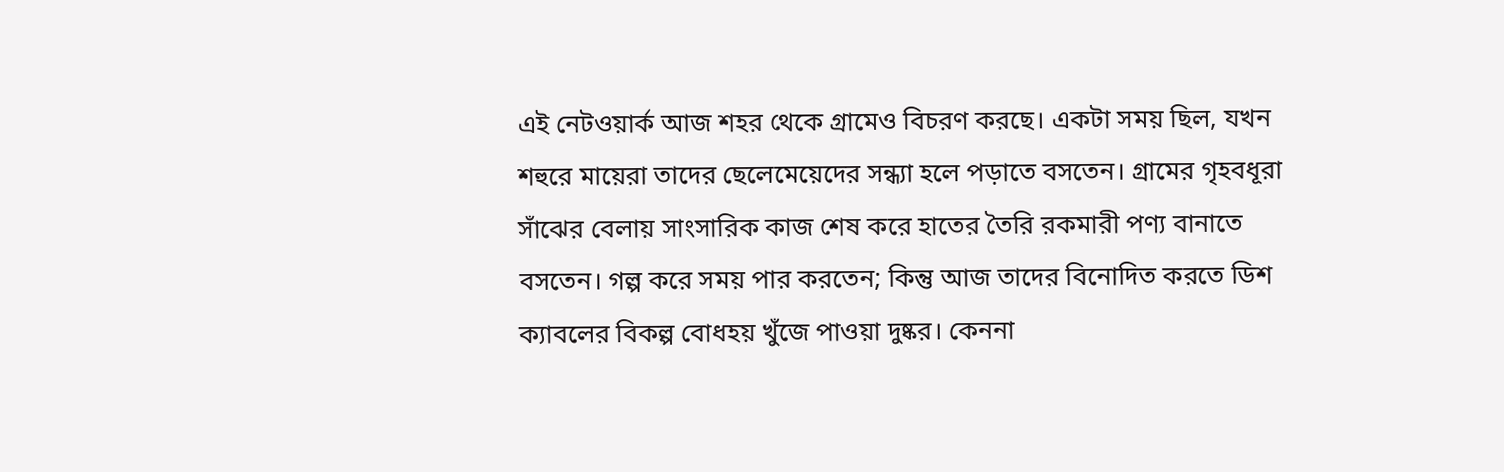এই নেটওয়ার্ক আজ শহর থেকে গ্রামেও বিচরণ করছে। একটা সময় ছিল, যখন শহুরে মায়েরা তাদের ছেলেমেয়েদের সন্ধ্যা হলে পড়াতে বসতেন। গ্রামের গৃহবধূরা সাঁঝের বেলায় সাংসারিক কাজ শেষ করে হাতের তৈরি রকমারী পণ্য বানাতে বসতেন। গল্প করে সময় পার করতেন; কিন্তু আজ তাদের বিনোদিত করতে ডিশ ক্যাবলের বিকল্প বোধহয় খুঁজে পাওয়া দুষ্কর। কেননা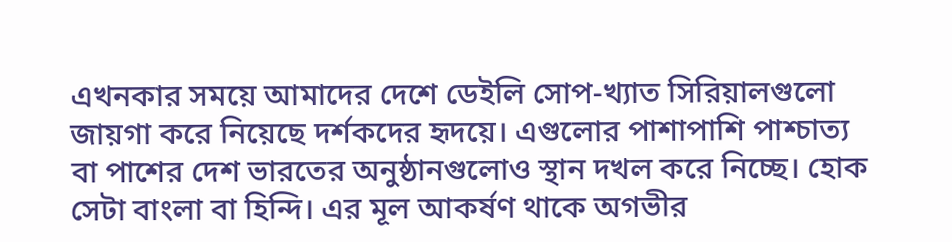এখনকার সময়ে আমাদের দেশে ডেইলি সোপ-খ্যাত সিরিয়ালগুলো জায়গা করে নিয়েছে দর্শকদের হৃদয়ে। এগুলোর পাশাপাশি পাশ্চাত্য বা পাশের দেশ ভারতের অনুষ্ঠানগুলোও স্থান দখল করে নিচ্ছে। হোক সেটা বাংলা বা হিন্দি। এর মূল আকর্ষণ থাকে অগভীর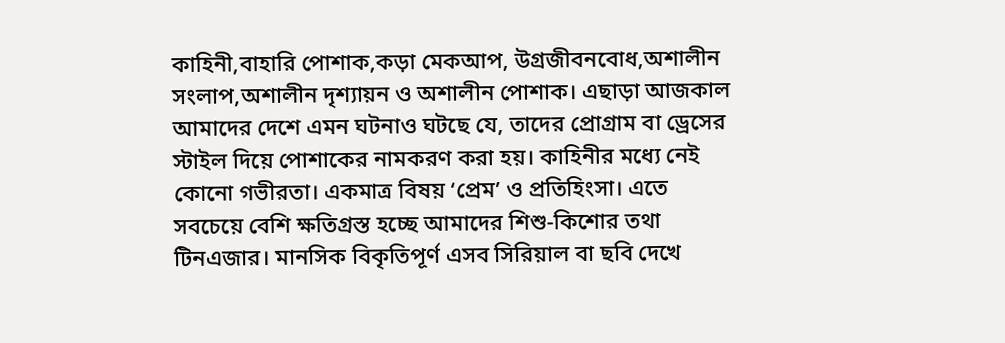কাহিনী,বাহারি পোশাক,কড়া মেকআপ, উগ্রজীবনবোধ,অশালীন সংলাপ,অশালীন দৃশ্যায়ন ও অশালীন পোশাক। এছাড়া আজকাল আমাদের দেশে এমন ঘটনাও ঘটছে যে, তাদের প্রোগ্রাম বা ড্রেসের স্টাইল দিয়ে পোশাকের নামকরণ করা হয়। কাহিনীর মধ্যে নেই কোনো গভীরতা। একমাত্র বিষয় ‘প্রেম’ ও প্রতিহিংসা। এতে সবচেয়ে বেশি ক্ষতিগ্রস্ত হচ্ছে আমাদের শিশু-কিশোর তথা টিনএজার। মানসিক বিকৃতিপূর্ণ এসব সিরিয়াল বা ছবি দেখে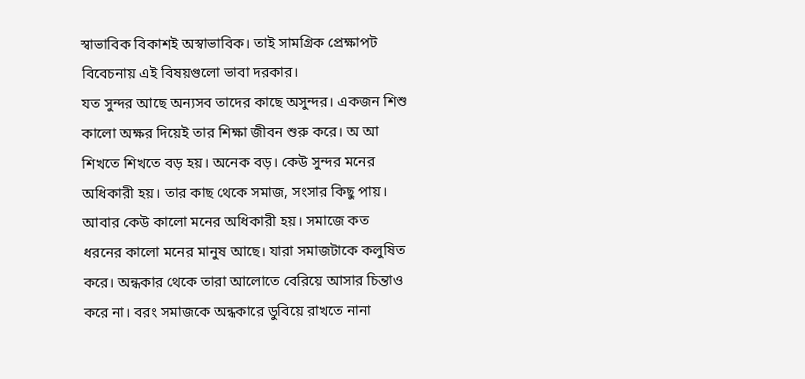স্বাভাবিক বিকাশই অস্বাভাবিক। তাই সামগ্রিক প্রেক্ষাপট বিবেচনায় এই বিষয়গুলো ভাবা দরকার।
যত সুন্দর আছে অন্যসব তাদের কাছে অসুন্দর। একজন শিশু কালো অক্ষর দিয়েই তার শিক্ষা জীবন শুরু করে। অ আ শিখতে শিখতে বড় হয়। অনেক বড়। কেউ সুন্দর মনের অধিকারী হয়। তার কাছ থেকে সমাজ, সংসার কিছু পায়। আবার কেউ কালো মনের অধিকারী হয়। সমাজে কত ধরনের কালো মনের মানুষ আছে। যারা সমাজটাকে কলুষিত করে। অন্ধকার থেকে তারা আলোতে বেরিয়ে আসার চিন্তাও করে না। বরং সমাজকে অন্ধকারে ডুবিয়ে রাখতে নানা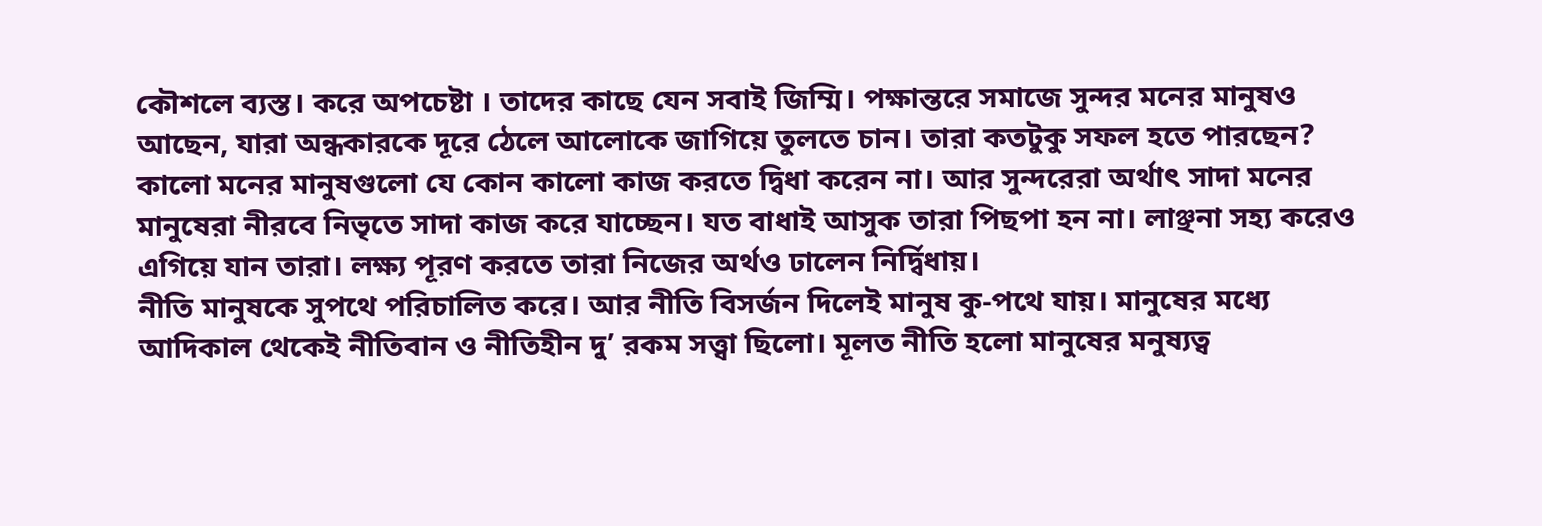কৌশলে ব্যস্ত। করে অপচেষ্টা । তাদের কাছে যেন সবাই জিম্মি। পক্ষান্তরে সমাজে সুন্দর মনের মানুষও আছেন, যারা অন্ধকারকে দূরে ঠেলে আলোকে জাগিয়ে তুলতে চান। তারা কতটুকু সফল হতে পারছেন? কালো মনের মানুষগুলো যে কোন কালো কাজ করতে দ্বিধা করেন না। আর সুন্দরেরা অর্থাৎ সাদা মনের মানুষেরা নীরবে নিভৃতে সাদা কাজ করে যাচ্ছেন। যত বাধাই আসুক তারা পিছপা হন না। লাঞ্ছনা সহ্য করেও এগিয়ে যান তারা। লক্ষ্য পূরণ করতে তারা নিজের অর্থও ঢালেন নির্দ্বিধায়।
নীতি মানুষকে সুপথে পরিচালিত করে। আর নীতি বিসর্জন দিলেই মানুষ কু-পথে যায়। মানুষের মধ্যে আদিকাল থেকেই নীতিবান ও নীতিহীন দু’ রকম সত্ত্বা ছিলো। মূলত নীতি হলো মানুষের মনুষ্যত্ব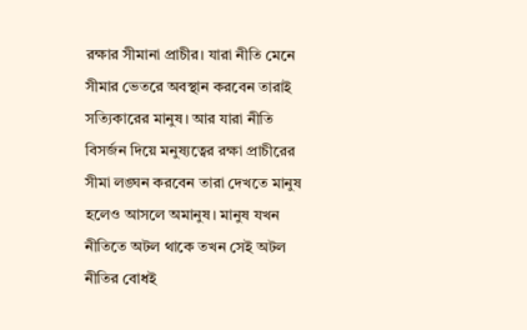রক্ষার সীমানা প্রাচীর। যারা নীতি মেনে সীমার ভেতরে অবস্থান করবেন তারাই সত্যিকারের মানুষ। আর যারা নীতি বিসর্জন দিয়ে মনুষ্যত্বের রক্ষা প্রাচীরের সীমা লঙ্ঘন করবেন তারা দেখতে মানুষ হলেও আসলে অমানুষ। মানুষ যখন নীতিতে অটল থাকে তখন সেই অটল নীতির বোধই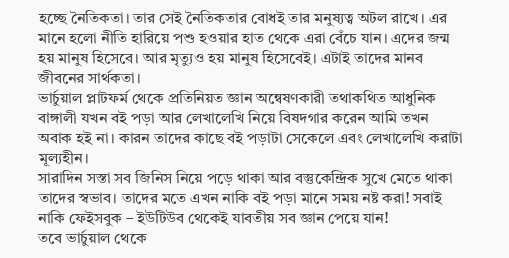হচ্ছে নৈতিকতা। তার সেই নৈতিকতার বোধই তার মনুষ্যত্ব অটল রাখে। এর মানে হলো নীতি হারিয়ে পশু হওয়ার হাত থেকে এরা বেঁচে যান। এদের জন্ম হয় মানুষ হিসেবে। আর মৃত্যুও হয় মানুষ হিসেবেই। এটাই তাদের মানব জীবনের সার্থকতা।
ভার্চুয়াল প্লাটফর্ম থেকে প্রতিনিয়ত জ্ঞান অন্বেষণকারী তথাকথিত আধুনিক বাঙ্গালী যখন বই পড়া আর লেখালেখি নিয়ে বিষদগার করেন আমি তখন অবাক হই না। কারন তাদের কাছে বই পড়াটা সেকেলে এবং লেখালেখি করাটা মূল্যহীন।
সারাদিন সস্তা সব জিনিস নিয়ে পড়ে থাকা আর বস্তুকেন্দ্রিক সুখে মেতে থাকা তাদের স্বভাব। তাদের মতে এখন নাকি বই পড়া মানে সময় নষ্ট করা! সবাই নাকি ফেইসবুক – ইউটিউব থেকেই যাবতীয় সব জ্ঞান পেয়ে যান!
তবে ভার্চুয়াল থেকে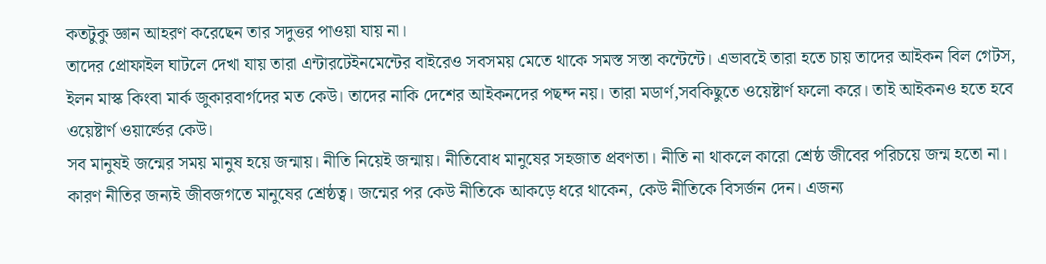কতটুকু জ্ঞান আহরণ করেছেন তার সদুত্তর পাওয়া যায় না।
তাদের প্রোফাইল ঘাটলে দেখা যায় তারা এন্টারটেইনমেন্টের বাইরেও সবসময় মেতে থাকে সমস্ত সস্তা কন্টেন্টে। এভাবইে তারা হতে চায় তাদের আইকন বিল গেটস, ইলন মাস্ক কিংবা মার্ক জুকারবার্গদের মত কেউ। তাদের নাকি দেশের আইকনদের পছন্দ নয়। তারা মডার্ণ,সবকিছুতে ওয়েষ্টার্ণ ফলো করে। তাই আইকনও হতে হবে ওয়েষ্টার্ণ ওয়ার্ল্ডের কেউ।
সব মানুষই জন্মের সময় মানুষ হয়ে জন্মায়। নীতি নিয়েই জন্মায়। নীতিবোধ মানুষের সহজাত প্রবণতা। নীতি না থাকলে কারো শ্রেষ্ঠ জীবের পরিচয়ে জন্ম হতো না। কারণ নীতির জন্যই জীবজগতে মানুষের শ্রেষ্ঠত্ব। জন্মের পর কেউ নীতিকে আকড়ে ধরে থাকেন, কেউ নীতিকে বিসর্জন দেন। এজন্য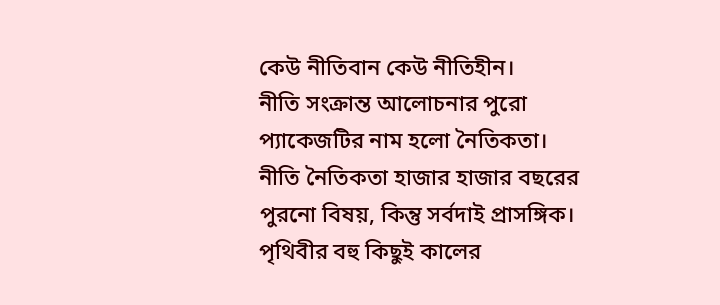কেউ নীতিবান কেউ নীতিহীন।
নীতি সংক্রান্ত আলোচনার পুরো প্যাকেজটির নাম হলো নৈতিকতা। নীতি নৈতিকতা হাজার হাজার বছরের পুরনো বিষয়, কিন্তু সর্বদাই প্রাসঙ্গিক। পৃথিবীর বহু কিছুই কালের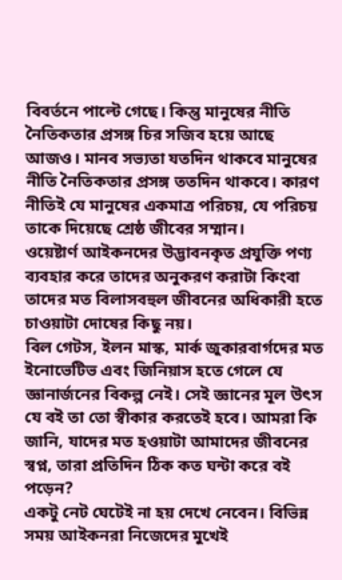বিবর্তনে পাল্টে গেছে। কিন্তু মানুষের নীতি নৈতিকতার প্রসঙ্গ চির সজিব হয়ে আছে আজও। মানব সভ্যতা যতদিন থাকবে মানুষের নীতি নৈতিকতার প্রসঙ্গ ততদিন থাকবে। কারণ নীতিই যে মানুষের একমাত্র পরিচয়, যে পরিচয় তাকে দিয়েছে শ্রেষ্ঠ জীবের সম্মান।
ওয়েষ্টার্ণ আইকনদের উদ্ভাবনকৃত প্রযুক্তি পণ্য ব্যবহার করে তাদের অনুকরণ করাটা কিংবা তাদের মত বিলাসবহুল জীবনের অধিকারী হতে চাওয়াটা দোষের কিছু নয়।
বিল গেটস, ইলন মাস্ক, মার্ক জুকারবার্গদের মত ইনোভেটিভ এবং জিনিয়াস হতে গেলে যে জ্ঞানার্জনের বিকল্প নেই। সেই জ্ঞানের মূল উৎস যে বই তা তো স্বীকার করতেই হবে। আমরা কি জানি, যাদের মত হওয়াটা আমাদের জীবনের স্বপ্ন, তারা প্রতিদিন ঠিক কত ঘন্টা করে বই পড়েন?
একটু নেট ঘেটেই না হয় দেখে নেবেন। বিভিন্ন সময় আইকনরা নিজেদের মুখেই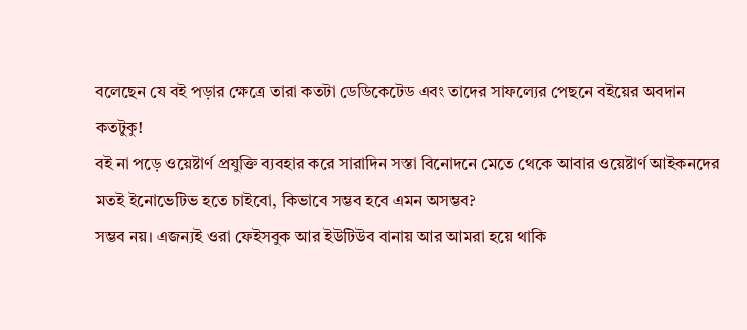বলেছেন যে বই পড়ার ক্ষেত্রে তারা কতটা ডেডিকেটেড এবং তাদের সাফল্যের পেছনে বইয়ের অবদান কতটুকু!
বই না পড়ে ওয়েষ্টার্ণ প্রযুক্তি ব্যবহার করে সারাদিন সস্তা বিনোদনে মেতে থেকে আবার ওয়েষ্টার্ণ আইকনদের মতই ইনোভেটিভ হতে চাইবো, কিভাবে সম্ভব হবে এমন অসম্ভব?
সম্ভব নয়। এজন্যই ওরা ফেইসবুক আর ইউটিউব বানায় আর আমরা হয়ে থাকি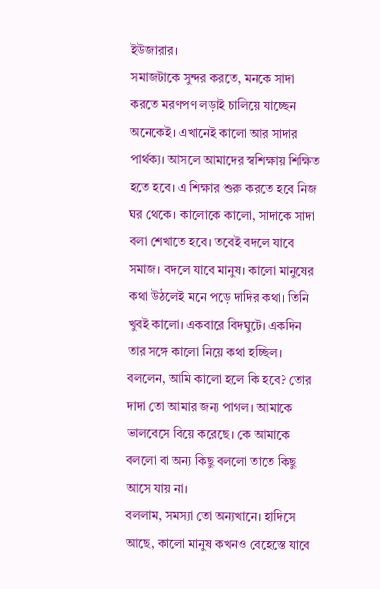ইউজারার।
সমাজটাকে সুন্দর করতে, মনকে সাদা করতে মরণপণ লড়াই চালিয়ে যাচ্ছেন অনেকেই। এখানেই কালো আর সাদার পার্থক্য। আসলে আমাদের স্বশিক্ষায় শিক্ষিত হতে হবে। এ শিক্ষার শুরু করতে হবে নিজ ঘর থেকে। কালোকে কালো, সাদাকে সাদা বলা শেখাতে হবে। তবেই বদলে যাবে সমাজ। বদলে যাবে মানুষ। কালো মানুষের কথা উঠলেই মনে পড়ে দাদির কথা। তিনি খুবই কালো। একবারে বিদঘুটে। একদিন তার সঙ্গে কালো নিয়ে কথা হচ্ছিল। বললেন, আমি কালো হলে কি হবে? তোর দাদা তো আমার জন্য পাগল। আমাকে ভালবেসে বিয়ে করেছে। কে আমাকে বললো বা অন্য কিছু বললো তাতে কিছু আসে যায় না।
বললাম, সমস্যা তো অন্যখানে। হাদিসে আছে, কালো মানুষ কখনও বেহেস্তে যাবে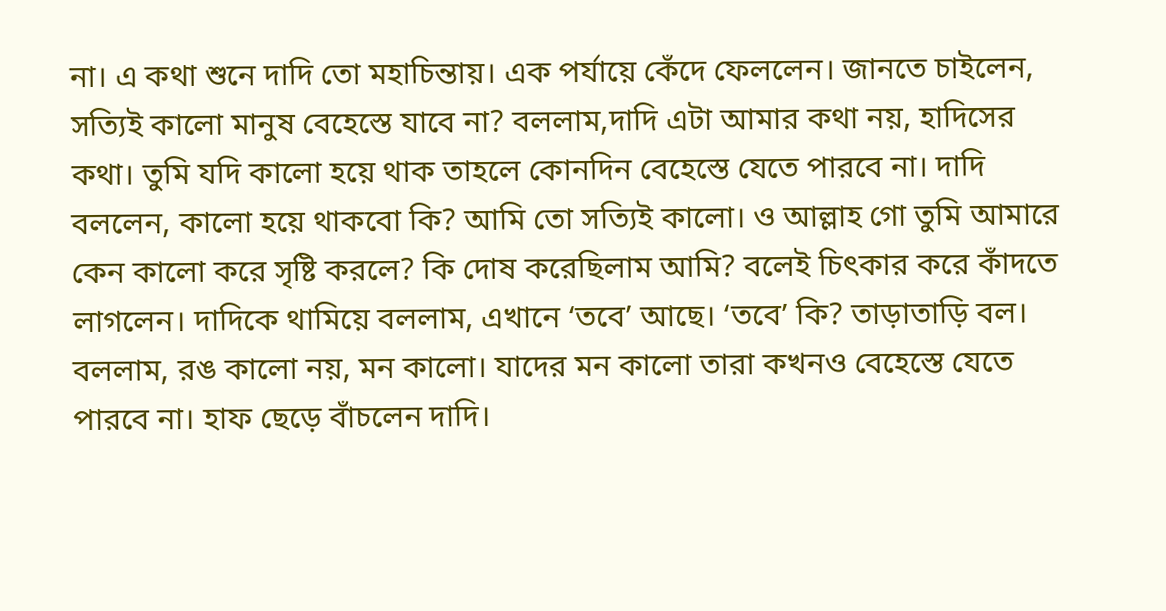না। এ কথা শুনে দাদি তো মহাচিন্তায়। এক পর্যায়ে কেঁদে ফেললেন। জানতে চাইলেন, সত্যিই কালো মানুষ বেহেস্তে যাবে না? বললাম,দাদি এটা আমার কথা নয়, হাদিসের কথা। তুমি যদি কালো হয়ে থাক তাহলে কোনদিন বেহেস্তে যেতে পারবে না। দাদি বললেন, কালো হয়ে থাকবো কি? আমি তো সত্যিই কালো। ও আল্লাহ গো তুমি আমারে কেন কালো করে সৃষ্টি করলে? কি দোষ করেছিলাম আমি? বলেই চিৎকার করে কাঁদতে লাগলেন। দাদিকে থামিয়ে বললাম, এখানে ‘তবে’ আছে। ‘তবে’ কি? তাড়াতাড়ি বল। বললাম, রঙ কালো নয়, মন কালো। যাদের মন কালো তারা কখনও বেহেস্তে যেতে পারবে না। হাফ ছেড়ে বাঁচলেন দাদি।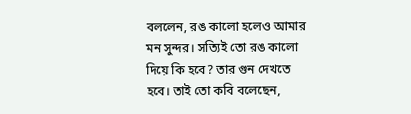বললেন, রঙ কালো হলেও আমার মন সুন্দর। সত্যিই তো রঙ কালো দিয়ে কি হবে? তার গুন দেখতে হবে। তাই তো কবি বলেছেন,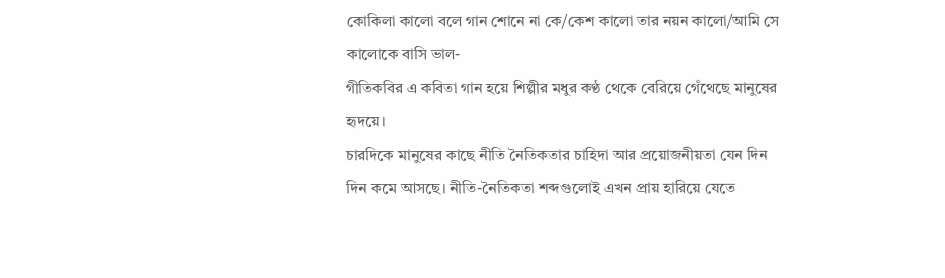কোকিলা কালো বলে গান শোনে না কে/কেশ কালো তার নয়ন কালো/আমি সে কালোকে বাসি ভাল-
গীতিকবির এ কবিতা গান হয়ে শিল্পীর মধুর কণ্ঠ থেকে বেরিয়ে গেঁথেছে মানুষের হৃদয়ে।
চারদিকে মানুষের কাছে নীতি নৈতিকতার চাহিদা আর প্রয়োজনীয়তা যেন দিন দিন কমে আসছে। নীতি-নৈতিকতা শব্দগুলোই এখন প্রায় হারিয়ে যেতে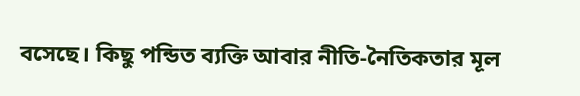বসেছে। কিছু পন্ডিত ব্যক্তি আবার নীতি-নৈতিকতার মূল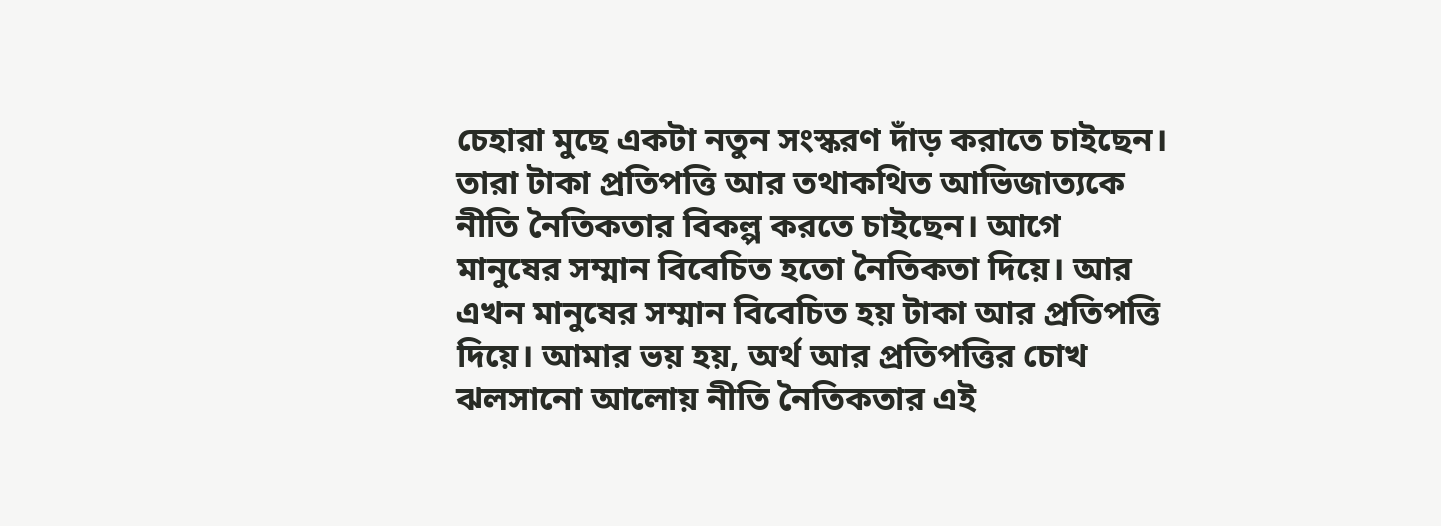চেহারা মুছে একটা নতুন সংস্করণ দাঁড় করাতে চাইছেন। তারা টাকা প্রতিপত্তি আর তথাকথিত আভিজাত্যকে নীতি নৈতিকতার বিকল্প করতে চাইছেন। আগে মানুষের সম্মান বিবেচিত হতো নৈতিকতা দিয়ে। আর এখন মানুষের সম্মান বিবেচিত হয় টাকা আর প্রতিপত্তি দিয়ে। আমার ভয় হয়, অর্থ আর প্রতিপত্তির চোখ ঝলসানো আলোয় নীতি নৈতিকতার এই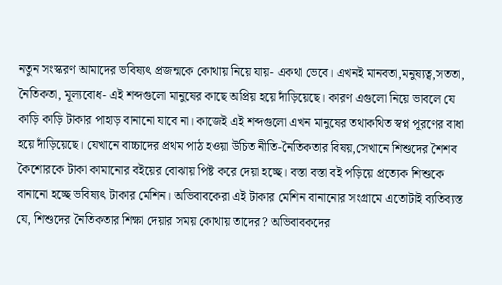নতুন সংস্করণ আমাদের ভবিষ্যৎ প্রজন্মকে কোথায় নিয়ে যায়- একথা ভেবে। এখনই মানবতা,মনুষ্যত্ব,সততা, নৈতিকতা, মূল্যবোধ- এই শব্দগুলো মানুষের কাছে অপ্রিয় হয়ে দাঁড়িয়েছে। কারণ এগুলো নিয়ে ভাবলে যে কাড়ি কাড়ি টাকার পাহাড় বানানো যাবে না। কাজেই এই শব্দগুলো এখন মানুষের তথাকথিত স্বপ্ন পূরণের বাধা হয়ে দাঁড়িয়েছে। যেখানে বাচ্চাদের প্রথম পাঠ হওয়া উচিত নীতি-নৈতিকতার বিষয়,সেখানে শিশুদের শৈশব কৈশোরকে টাকা কামানোর বইয়ের বোঝায় পিষ্ট করে দেয়া হচ্ছে। বস্তা বস্তা বই পড়িয়ে প্রত্যেক শিশুকে বানানো হচ্ছে ভবিষ্যৎ টাকার মেশিন। অভিবাবকেরা এই টাকার মেশিন বানানোর সংগ্রামে এতোটাই ব্যতিব্যস্ত যে, শিশুদের নৈতিকতার শিক্ষা দেয়ার সময় কোথায় তাদের? অভিবাবকদের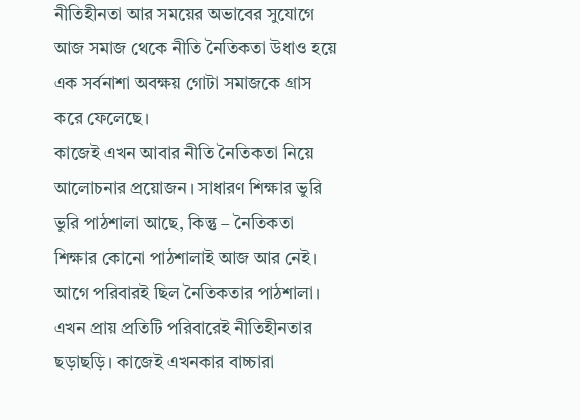নীতিহীনতা আর সময়ের অভাবের সুযোগে আজ সমাজ থেকে নীতি নৈতিকতা উধাও হয়ে এক সর্বনাশা অবক্ষয় গোটা সমাজকে গ্রাস করে ফেলেছে।
কাজেই এখন আবার নীতি নৈতিকতা নিয়ে আলোচনার প্রয়োজন। সাধারণ শিক্ষার ভুরি ভুরি পাঠশালা আছে, কিন্তু – নৈতিকতা শিক্ষার কোনো পাঠশালাই আজ আর নেই। আগে পরিবারই ছিল নৈতিকতার পাঠশালা। এখন প্রায় প্রতিটি পরিবারেই নীতিহীনতার ছড়াছড়ি। কাজেই এখনকার বাচ্চারা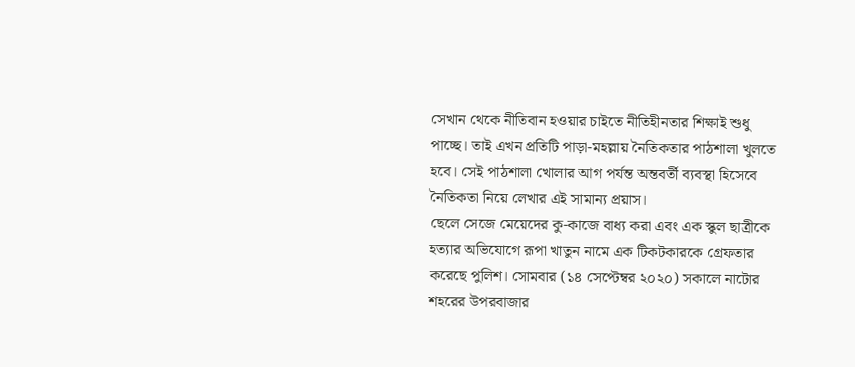সেখান থেকে নীতিবান হওয়ার চাইতে নীতিহীনতার শিক্ষাই শুধু পাচ্ছে। তাই এখন প্রতিটি পাড়া-মহল্লায় নৈতিকতার পাঠশালা খুলতে হবে। সেই পাঠশালা খোলার আগ পর্যন্ত অন্তবর্তী ব্যবস্থা হিসেবে নৈতিকতা নিয়ে লেখার এই সামান্য প্রয়াস।
ছেলে সেজে মেয়েদের কু-কাজে বাধ্য করা এবং এক স্কুল ছাত্রীকে হত্যার অভিযোগে রূপা খাতুন নামে এক টিকটকারকে গ্রেফতার করেছে পুলিশ। সোমবার (১৪ সেপ্টেম্বর ২০২০) সকালে নাটোর শহরের উপরবাজার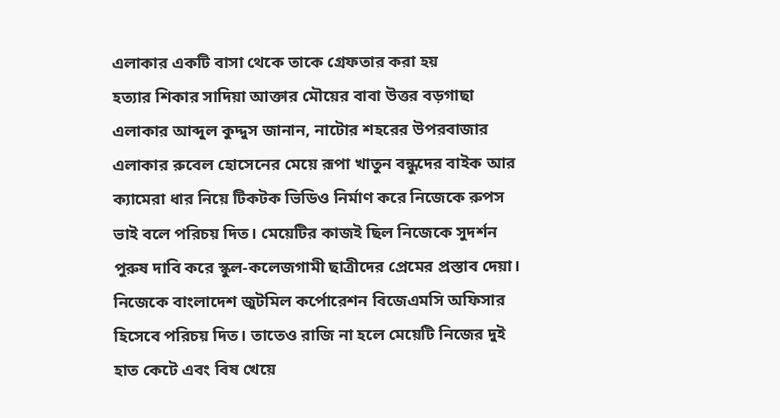এলাকার একটি বাসা থেকে তাকে গ্রেফতার করা হয়
হত্যার শিকার সাদিয়া আক্তার মৌয়ের বাবা উত্তর বড়গাছা এলাকার আব্দুল কুদ্দুস জানান, নাটোর শহরের উপরবাজার এলাকার রুবেল হোসেনের মেয়ে রূপা খাতুন বন্ধুদের বাইক আর ক্যামেরা ধার নিয়ে টিকটক ভিডিও নির্মাণ করে নিজেকে রুপস ভাই বলে পরিচয় দিত। মেয়েটির কাজই ছিল নিজেকে সুদর্শন পুরুষ দাবি করে স্কুল-কলেজগামী ছাত্রীদের প্রেমের প্রস্তাব দেয়া। নিজেকে বাংলাদেশ জুটমিল কর্পোরেশন বিজেএমসি অফিসার হিসেবে পরিচয় দিত। তাতেও রাজি না হলে মেয়েটি নিজের দুই হাত কেটে এবং বিষ খেয়ে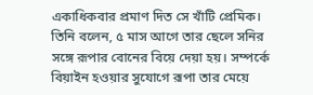একাধিকবার প্রমাণ দিত সে খাঁটি প্রেমিক।
তিনি বলেন, ৫ মাস আগে তার ছেলে সনির সঙ্গে রূপার বোনের বিয়ে দেয়া হয়। সম্পর্কে বিয়াইন হওয়ার সুযোগে রূপা তার মেয়ে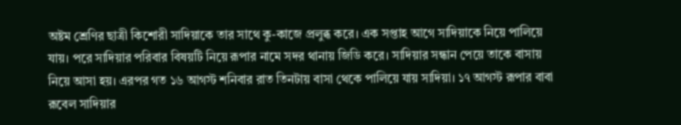অষ্টম শ্রেণির ছাত্রী কিশোরী সাদিয়াকে তার সাথে কু-কাজে প্রলুব্ধ করে। এক সপ্তাহ আগে সাদিয়াকে নিয়ে পালিয়ে যায়। পরে সাদিয়ার পরিবার বিষয়টি নিয়ে রূপার নামে সদর থানায় জিডি করে। সাদিয়ার সন্ধান পেয়ে তাকে বাসায় নিয়ে আসা হয়। এরপর গত ১৬ আগস্ট শনিবার রাত তিনটায় বাসা থেকে পালিয়ে যায় সাদিয়া। ১৭ আগস্ট রূপার বাবা রূবেল সাদিয়ার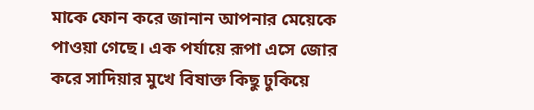মাকে ফোন করে জানান আপনার মেয়েকে পাওয়া গেছে। এক পর্যায়ে রূপা এসে জোর করে সাদিয়ার মুখে বিষাক্ত কিছু ঢুকিয়ে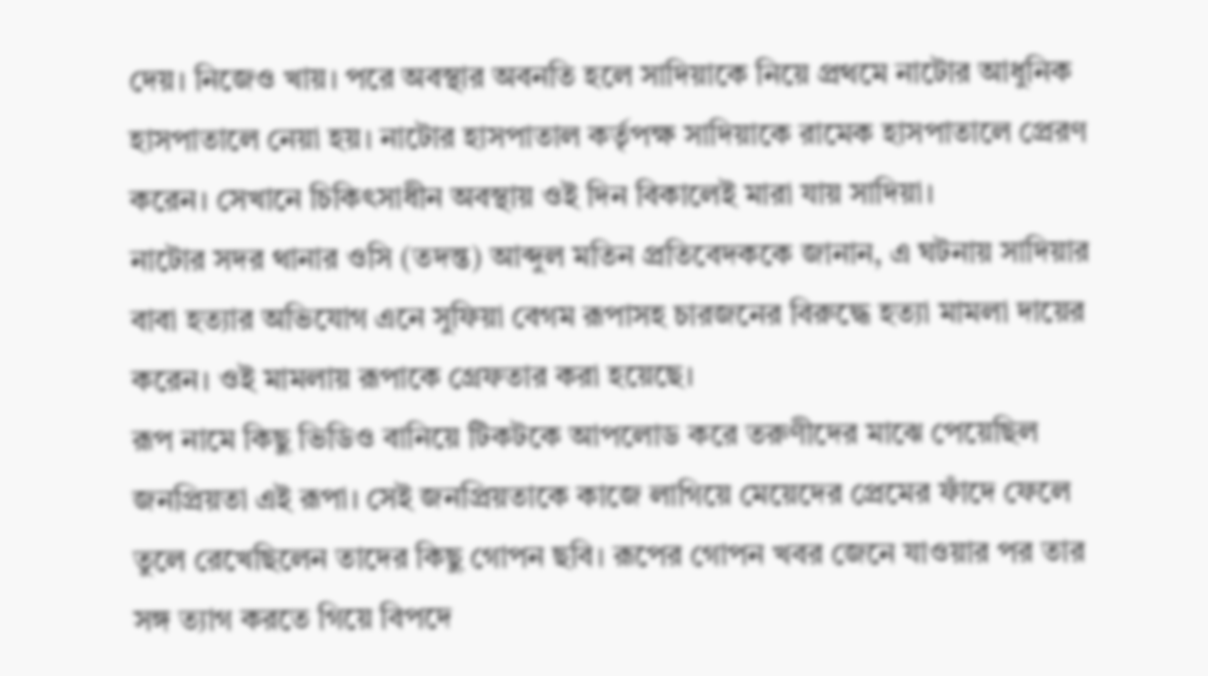দেয়। নিজেও খায়। পরে অবস্থার অবনতি হলে সাদিয়াকে নিয়ে প্রথমে নাটোর আধুনিক হাসপাতালে নেয়া হয়। নাটোর হাসপাতাল কর্তৃপক্ষ সাদিয়াকে রামেক হাসপাতালে প্রেরণ করেন। সেখানে চিকিৎসাধীন অবস্থায় ওই দিন বিকালেই মারা যায় সাদিয়া।
নাটোর সদর থানার ওসি (তদন্ত) আব্দুল মতিন প্রতিবেদককে জানান, এ ঘটনায় সাদিয়ার বাবা হত্যার অভিযোগ এনে সুফিয়া বেগম রূপাসহ চারজনের বিরুদ্ধে হত্যা মামলা দায়ের করেন। ওই মামলায় রূপাকে গ্রেফতার করা হয়েছে।
রূপ নামে কিছু ভিডিও বানিয়ে টিকটকে আপলোড করে তরুণীদের মাঝে পেয়েছিল জনপ্রিয়তা এই রূপা। সেই জনপ্রিয়তাকে কাজে লাগিয়ে মেয়েদের প্রেমের ফাঁদে ফেলে তুলে রেখেছিলেন তাদের কিছু গোপন ছবি। রূপের গোপন খবর জেনে যাওয়ার পর তার সঙ্গ ত্যাগ করতে গিয়ে বিপদে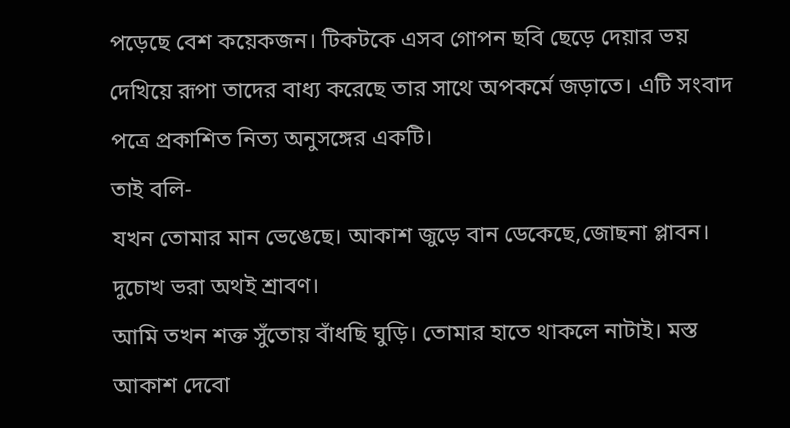পড়েছে বেশ কয়েকজন। টিকটকে এসব গোপন ছবি ছেড়ে দেয়ার ভয় দেখিয়ে রূপা তাদের বাধ্য করেছে তার সাথে অপকর্মে জড়াতে। এটি সংবাদ পত্রে প্রকাশিত নিত্য অনুসঙ্গের একটি।
তাই বলি-
যখন তোমার মান ভেঙেছে। আকাশ জুড়ে বান ডেকেছে,জোছনা প্লাবন। দুচোখ ভরা অথই শ্রাবণ।
আমি তখন শক্ত সুঁতোয় বাঁধছি ঘুড়ি। তোমার হাতে থাকলে নাটাই। মস্ত আকাশ দেবো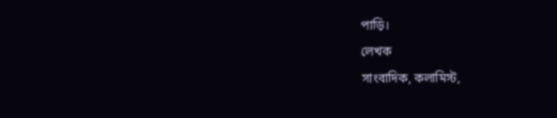পাড়ি।
লেখক
সাংবাদিক, কলামিস্ট,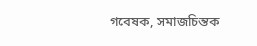গবেষক, সমাজচিন্তক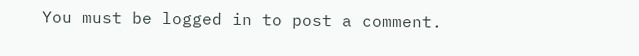You must be logged in to post a comment.